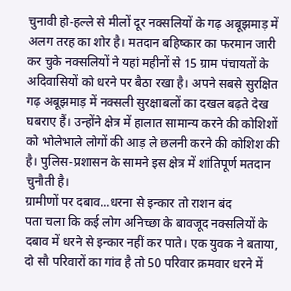चुनावी हो-हल्ले से मीलों दूर नक्सलियों के गढ़ अबूझमाड़ में अलग तरह का शोर है। मतदान बहिष्कार का फरमान जारी कर चुके नक्सलियों ने यहां महीनों से 15 ग्राम पंचायतों के अदिवासियों को धरने पर बैठा रखा है। अपने सबसे सुरक्षित गढ़ अबूझमाड़ में नक्सली सुरक्षाबलों का दखल बढ़ते देख घबराए हैं। उन्होंने क्षेत्र में हालात सामान्य करने की कोशिशों को भोलेभाले लोगों की आड़ ले छलनी करने की कोशिश की है। पुलिस-प्रशासन के सामने इस क्षेत्र में शांतिपूर्ण मतदान चुनौती है।
ग्रामीणों पर दबाव...धरना से इन्कार तो राशन बंद
पता चला कि कई लोग अनिच्छा के बावजूद नक्सलियों के दबाव में धरने से इन्कार नहीं कर पाते। एक युवक ने बताया, दो सौ परिवारों का गांव है तो 50 परिवार क्रमवार धरने में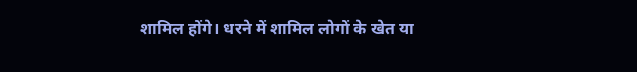शामिल होंगे। धरने में शामिल लोगों के खेत या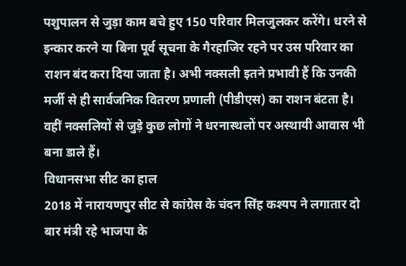पशुपालन से जुड़ा काम बचे हुए 150 परिवार मिलजुलकर करेंगे। धरने से इन्कार करने या बिना पूर्व सूचना के गैरहाजिर रहने पर उस परिवार का राशन बंद करा दिया जाता है। अभी नक्सली इतने प्रभावी हैं कि उनकी मर्जी से ही सार्वजनिक वितरण प्रणाली (पीडीएस) का राशन बंटता है। वहीं नक्सलियों से जुड़े कुछ लोगों ने धरनास्थलों पर अस्थायी आवास भी बना डाले हैं।
विधानसभा सीट का हाल
2018 में नारायणपुर सीट से कांग्रेस के चंदन सिंह कश्यप ने लगातार दो बार मंत्री रहे भाजपा के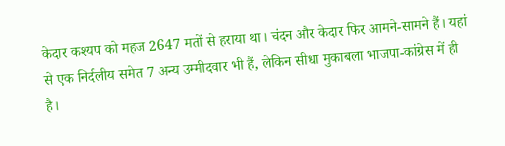केदार कश्यप को महज 2647 मतों से हराया था। चंदन और केदार फिर आमने-सामने हैं। यहां से एक निर्दलीय समेत 7 अन्य उम्मीदवार भी हैं, लेकिन सीधा मुकाबला भाजपा-कांग्रेस में ही है।